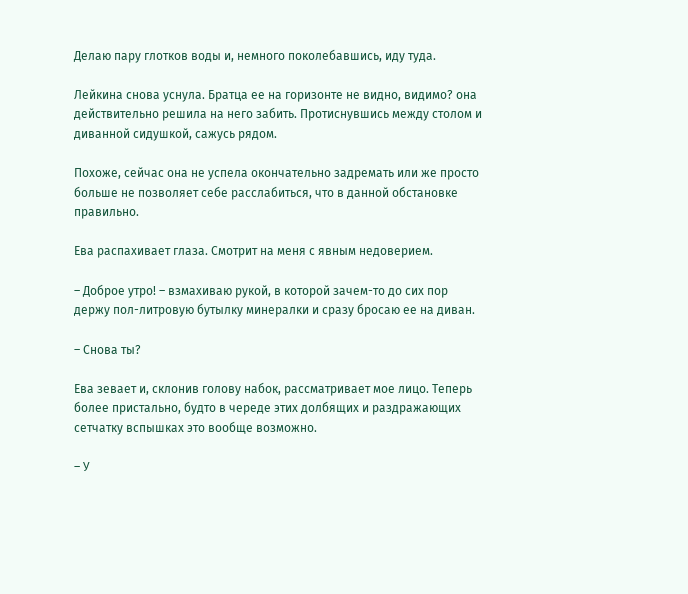Делаю пару глотков воды и, немного поколебавшись, иду туда.

Лейкина снова уснула. Братца ее на горизонте не видно, видимо? она действительно решила на него забить. Протиснувшись между столом и диванной сидушкой, сажусь рядом.

Похоже, сейчас она не успела окончательно задремать или же просто больше не позволяет себе расслабиться, что в данной обстановке правильно.

Ева распахивает глаза. Смотрит на меня с явным недоверием.

– Доброе утро! – взмахиваю рукой, в которой зачем-то до сих пор держу пол-литровую бутылку минералки и сразу бросаю ее на диван.

– Снова ты?

Ева зевает и, склонив голову набок, рассматривает мое лицо. Теперь более пристально, будто в череде этих долбящих и раздражающих сетчатку вспышках это вообще возможно.

– У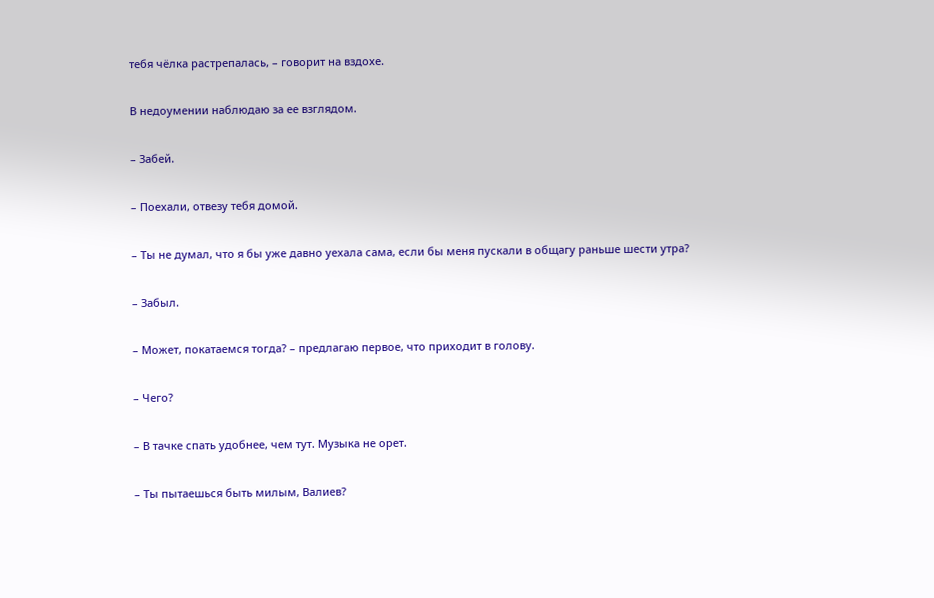тебя чёлка растрепалась, – говорит на вздохе.

В недоумении наблюдаю за ее взглядом.

– Забей.

– Поехали, отвезу тебя домой.

– Ты не думал, что я бы уже давно уехала сама, если бы меня пускали в общагу раньше шести утра?

– Забыл.

– Может, покатаемся тогда? – предлагаю первое, что приходит в голову.

– Чего?

– В тачке спать удобнее, чем тут. Музыка не орет.

– Ты пытаешься быть милым, Валиев?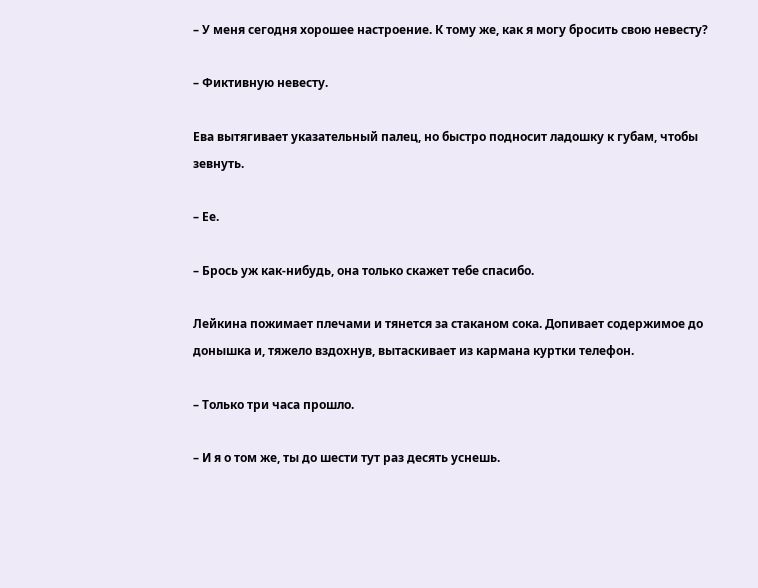– У меня сегодня хорошее настроение. К тому же, как я могу бросить свою невесту?

– Фиктивную невесту.

Ева вытягивает указательный палец, но быстро подносит ладошку к губам, чтобы зевнуть.

– Ее.

– Брось уж как-нибудь, она только скажет тебе спасибо.

Лейкина пожимает плечами и тянется за стаканом сока. Допивает содержимое до донышка и, тяжело вздохнув, вытаскивает из кармана куртки телефон.

– Только три часа прошло.

– И я о том же, ты до шести тут раз десять уснешь.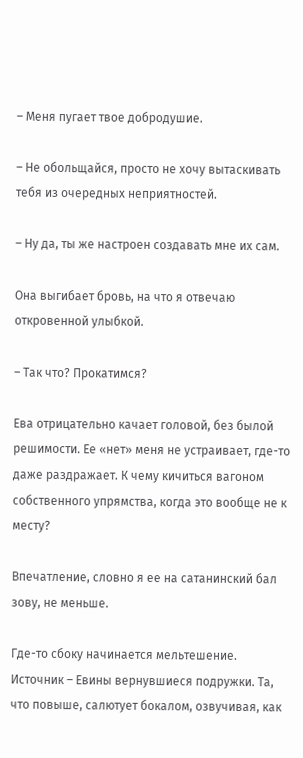– Меня пугает твое добродушие.

– Не обольщайся, просто не хочу вытаскивать тебя из очередных неприятностей.

– Ну да, ты же настроен создавать мне их сам.

Она выгибает бровь, на что я отвечаю откровенной улыбкой.

– Так что? Прокатимся?

Ева отрицательно качает головой, без былой решимости. Ее «нет» меня не устраивает, где-то даже раздражает. К чему кичиться вагоном собственного упрямства, когда это вообще не к месту?

Впечатление, словно я ее на сатанинский бал зову, не меньше.

Где-то сбоку начинается мельтешение. Источник – Евины вернувшиеся подружки. Та, что повыше, салютует бокалом, озвучивая, как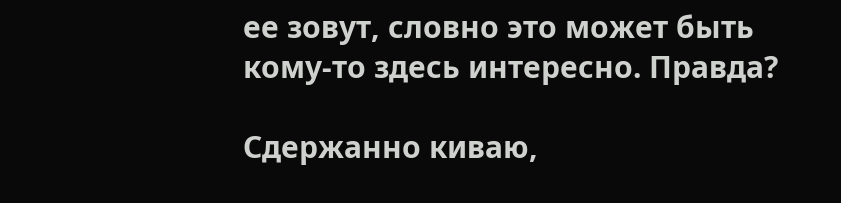ее зовут, словно это может быть кому-то здесь интересно. Правда?

Сдержанно киваю,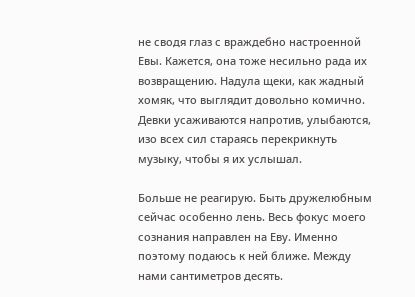не сводя глаз с враждебно настроенной Евы. Кажется, она тоже несильно рада их возвращению. Надула щеки, как жадный хомяк, что выглядит довольно комично. Девки усаживаются напротив, улыбаются, изо всех сил стараясь перекрикнуть музыку, чтобы я их услышал.

Больше не реагирую. Быть дружелюбным сейчас особенно лень. Весь фокус моего сознания направлен на Еву. Именно поэтому подаюсь к ней ближе. Между нами сантиметров десять.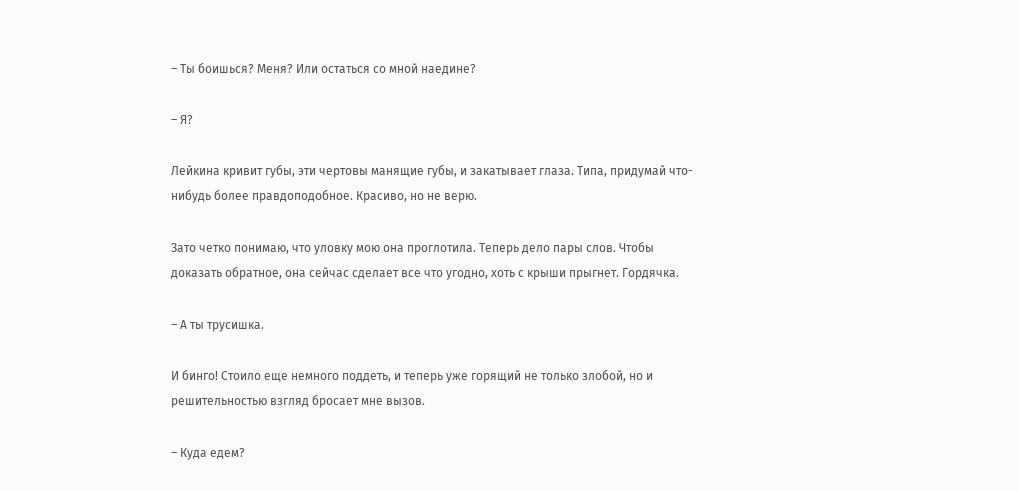– Ты боишься? Меня? Или остаться со мной наедине?

– Я?

Лейкина кривит губы, эти чертовы манящие губы, и закатывает глаза. Типа, придумай что-нибудь более правдоподобное. Красиво, но не верю.

Зато четко понимаю, что уловку мою она проглотила. Теперь дело пары слов. Чтобы доказать обратное, она сейчас сделает все что угодно, хоть с крыши прыгнет. Гордячка.

– А ты трусишка.

И бинго! Стоило еще немного поддеть, и теперь уже горящий не только злобой, но и решительностью взгляд бросает мне вызов.

– Куда едем?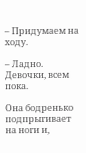– Придумаем на ходу.

– Ладно. Девочки, всем пока.

Она бодренько подпрыгивает на ноги и,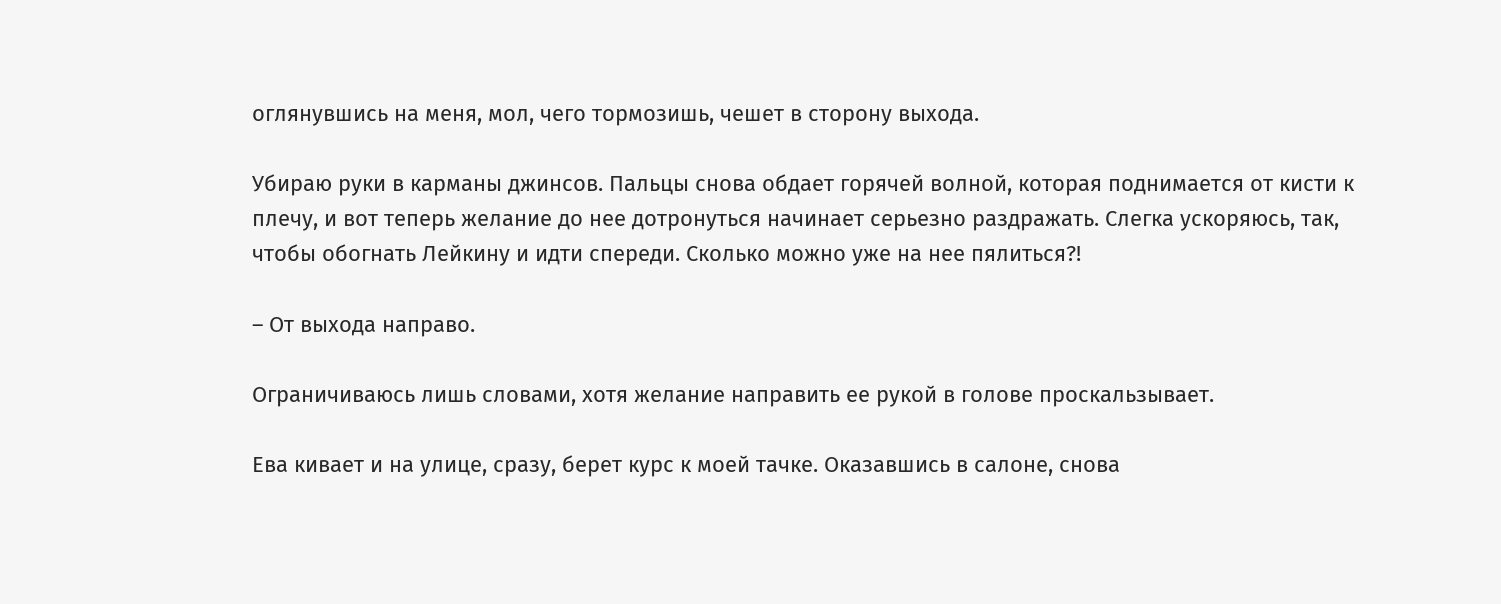оглянувшись на меня, мол, чего тормозишь, чешет в сторону выхода.

Убираю руки в карманы джинсов. Пальцы снова обдает горячей волной, которая поднимается от кисти к плечу, и вот теперь желание до нее дотронуться начинает серьезно раздражать. Слегка ускоряюсь, так, чтобы обогнать Лейкину и идти спереди. Сколько можно уже на нее пялиться?!

– От выхода направо.

Ограничиваюсь лишь словами, хотя желание направить ее рукой в голове проскальзывает.

Ева кивает и на улице, сразу, берет курс к моей тачке. Оказавшись в салоне, снова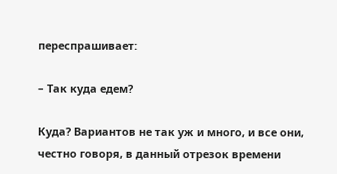переспрашивает:

– Так куда едем?

Куда? Вариантов не так уж и много, и все они, честно говоря, в данный отрезок времени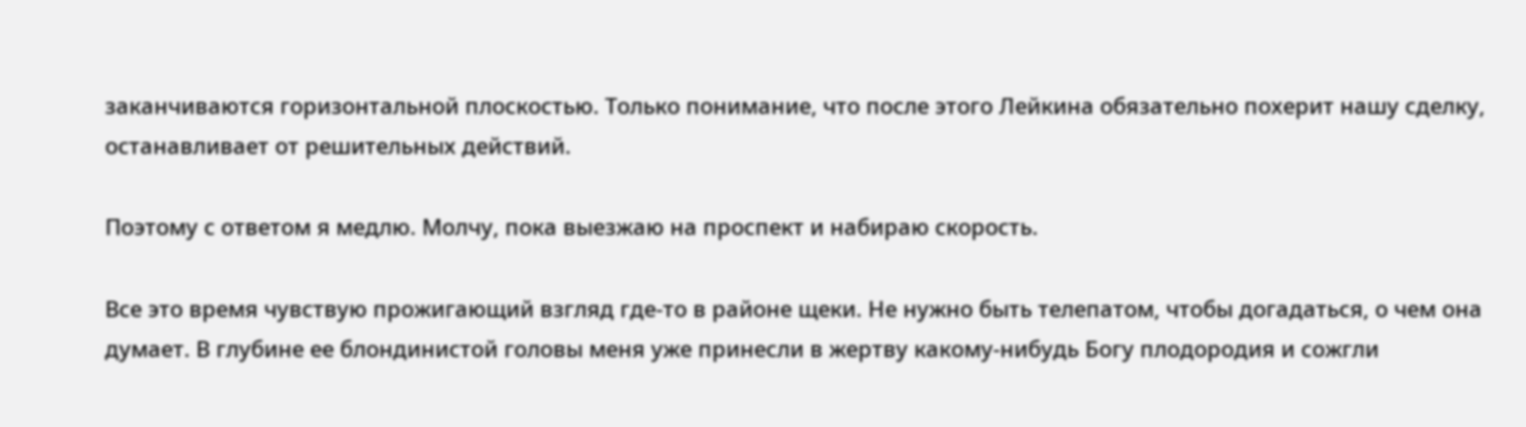заканчиваются горизонтальной плоскостью. Только понимание, что после этого Лейкина обязательно похерит нашу сделку, останавливает от решительных действий.

Поэтому с ответом я медлю. Молчу, пока выезжаю на проспект и набираю скорость.

Все это время чувствую прожигающий взгляд где-то в районе щеки. Не нужно быть телепатом, чтобы догадаться, о чем она думает. В глубине ее блондинистой головы меня уже принесли в жертву какому-нибудь Богу плодородия и сожгли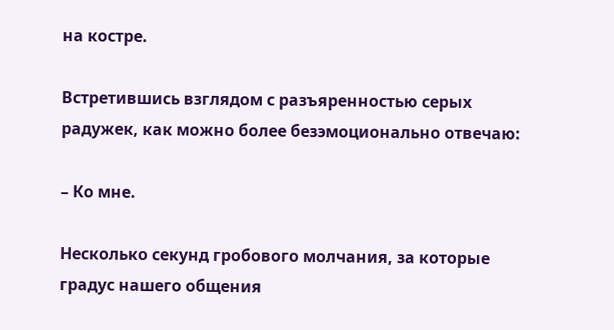на костре.

Встретившись взглядом с разъяренностью серых радужек, как можно более безэмоционально отвечаю:

– Ко мне.

Несколько секунд гробового молчания, за которые градус нашего общения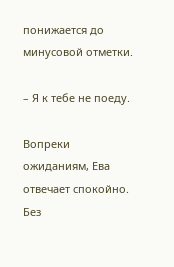понижается до минусовой отметки.

– Я к тебе не поеду.

Вопреки ожиданиям, Ева отвечает спокойно. Без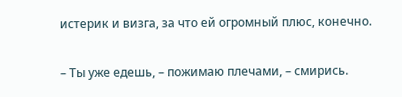истерик и визга, за что ей огромный плюс, конечно.

– Ты уже едешь, – пожимаю плечами, – смирись.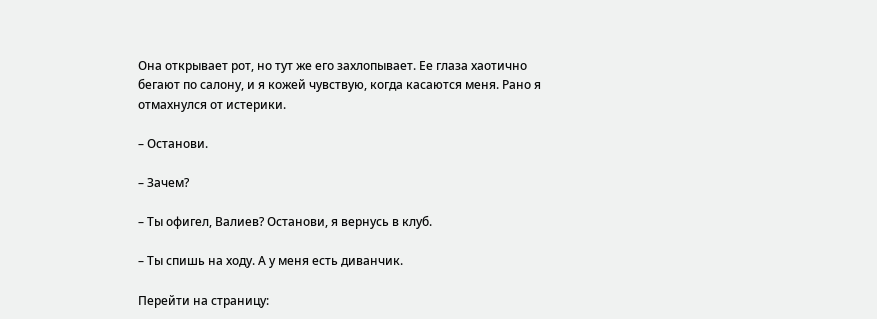Она открывает рот, но тут же его захлопывает. Ее глаза хаотично бегают по салону, и я кожей чувствую, когда касаются меня. Рано я отмахнулся от истерики.

– Останови.

– Зачем?

– Ты офигел, Валиев? Останови, я вернусь в клуб.

– Ты спишь на ходу. А у меня есть диванчик.

Перейти на страницу: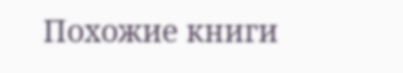Похожие книги